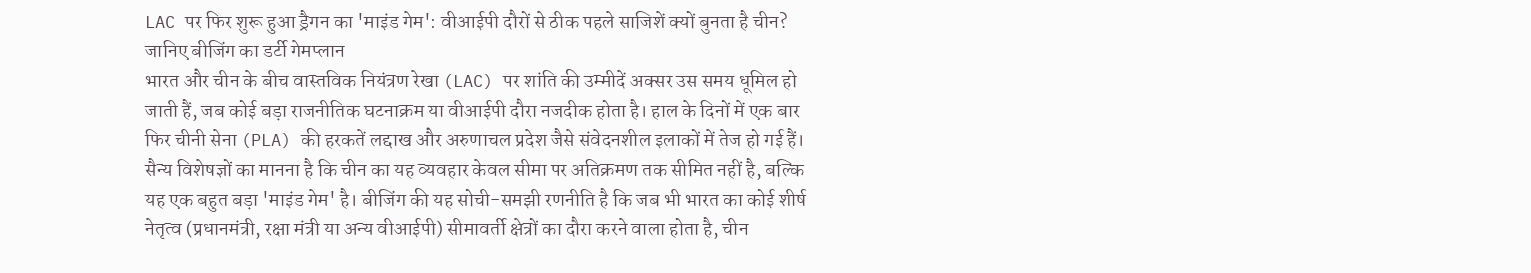LAC पर फिर शुरू हुआ ड्रैगन का 'माइंड गेम': वीआईपी दौरों से ठीक पहले साजिशें क्यों बुनता है चीन? जानिए बीजिंग का डर्टी गेमप्लान
भारत और चीन के बीच वास्तविक नियंत्रण रेखा (LAC) पर शांति की उम्मीदें अक्सर उस समय धूमिल हो जाती हैं, जब कोई बड़ा राजनीतिक घटनाक्रम या वीआईपी दौरा नजदीक होता है। हाल के दिनों में एक बार फिर चीनी सेना (PLA) की हरकतें लद्दाख और अरुणाचल प्रदेश जैसे संवेदनशील इलाकों में तेज हो गई हैं। सैन्य विशेषज्ञों का मानना है कि चीन का यह व्यवहार केवल सीमा पर अतिक्रमण तक सीमित नहीं है, बल्कि यह एक बहुत बड़ा 'माइंड गेम' है। बीजिंग की यह सोची-समझी रणनीति है कि जब भी भारत का कोई शीर्ष नेतृत्व (प्रधानमंत्री, रक्षा मंत्री या अन्य वीआईपी) सीमावर्ती क्षेत्रों का दौरा करने वाला होता है, चीन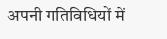अपनी गतिविधियों में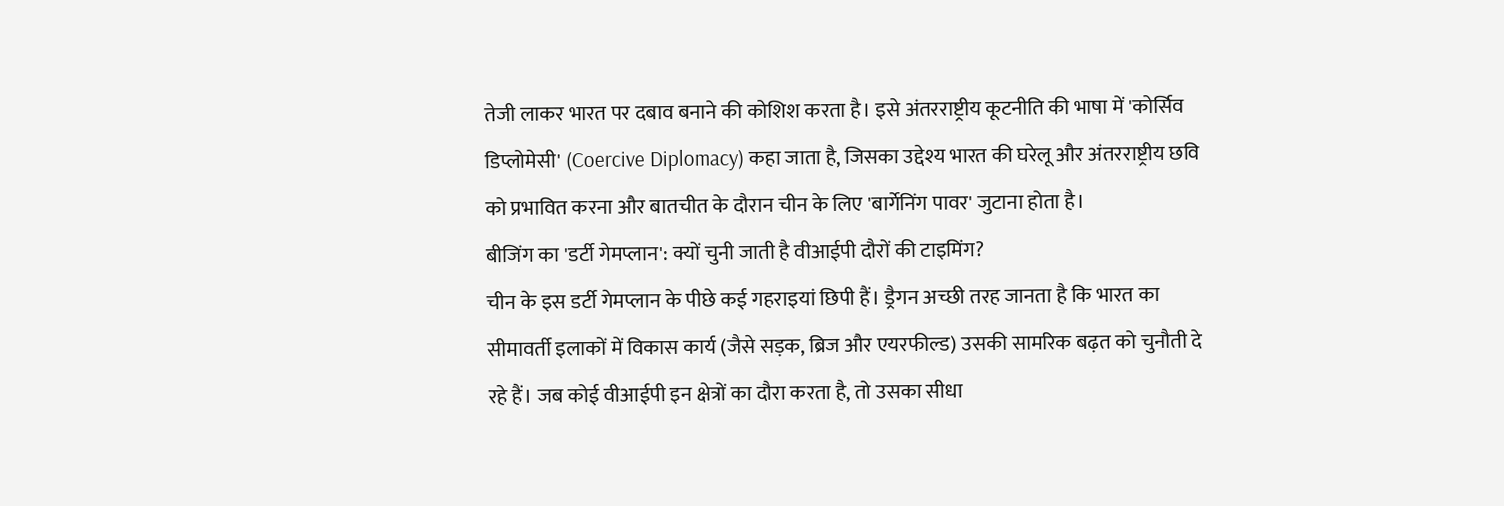तेजी लाकर भारत पर दबाव बनाने की कोशिश करता है। इसे अंतरराष्ट्रीय कूटनीति की भाषा में 'कोर्सिव डिप्लोमेसी' (Coercive Diplomacy) कहा जाता है, जिसका उद्देश्य भारत की घरेलू और अंतरराष्ट्रीय छवि को प्रभावित करना और बातचीत के दौरान चीन के लिए 'बार्गेनिंग पावर' जुटाना होता है।
बीजिंग का 'डर्टी गेमप्लान': क्यों चुनी जाती है वीआईपी दौरों की टाइमिंग?
चीन के इस डर्टी गेमप्लान के पीछे कई गहराइयां छिपी हैं। ड्रैगन अच्छी तरह जानता है कि भारत का सीमावर्ती इलाकों में विकास कार्य (जैसे सड़क, ब्रिज और एयरफील्ड) उसकी सामरिक बढ़त को चुनौती दे रहे हैं। जब कोई वीआईपी इन क्षेत्रों का दौरा करता है, तो उसका सीधा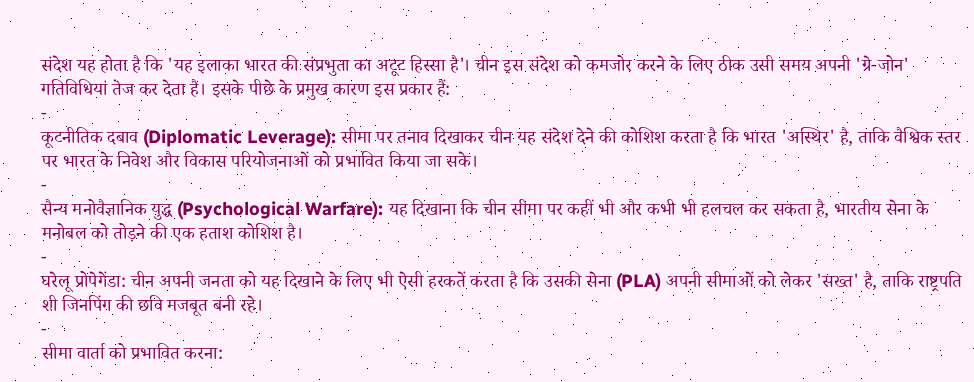संदेश यह होता है कि 'यह इलाका भारत की संप्रभुता का अटूट हिस्सा है'। चीन इस संदेश को कमजोर करने के लिए ठीक उसी समय अपनी 'ग्रे-जोन' गतिविधियां तेज कर देता है। इसके पीछे के प्रमुख कारण इस प्रकार हैं:
-
कूटनीतिक दबाव (Diplomatic Leverage): सीमा पर तनाव दिखाकर चीन यह संदेश देने की कोशिश करता है कि भारत 'अस्थिर' है, ताकि वैश्विक स्तर पर भारत के निवेश और विकास परियोजनाओं को प्रभावित किया जा सके।
-
सैन्य मनोवैज्ञानिक युद्ध (Psychological Warfare): यह दिखाना कि चीन सीमा पर कहीं भी और कभी भी हलचल कर सकता है, भारतीय सेना के मनोबल को तोड़ने की एक हताश कोशिश है।
-
घरेलू प्रोपेगेंडा: चीन अपनी जनता को यह दिखाने के लिए भी ऐसी हरकतें करता है कि उसकी सेना (PLA) अपनी सीमाओं को लेकर 'सख्त' है, ताकि राष्ट्रपति शी जिनपिंग की छवि मजबूत बनी रहे।
-
सीमा वार्ता को प्रभावित करना: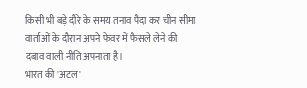किसी भी बड़े दौरे के समय तनाव पैदा कर चीन सीमा वार्ताओं के दौरान अपने फेवर में फैसले लेने की दबाव वाली नीति अपनाता है।
भारत की 'अटल'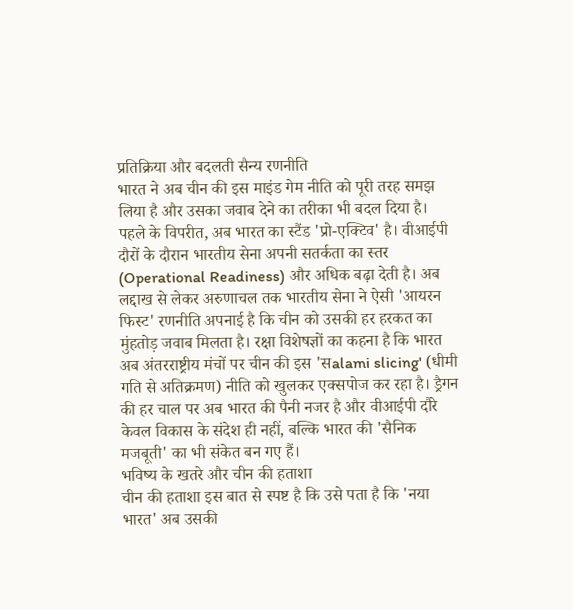प्रतिक्रिया और बदलती सैन्य रणनीति
भारत ने अब चीन की इस माइंड गेम नीति को पूरी तरह समझ लिया है और उसका जवाब देने का तरीका भी बदल दिया है। पहले के विपरीत, अब भारत का स्टैंड 'प्रो-एक्टिव' है। वीआईपी दौरों के दौरान भारतीय सेना अपनी सतर्कता का स्तर (Operational Readiness) और अधिक बढ़ा देती है। अब लद्दाख से लेकर अरुणाचल तक भारतीय सेना ने ऐसी 'आयरन फिस्ट' रणनीति अपनाई है कि चीन को उसकी हर हरकत का मुंहतोड़ जवाब मिलता है। रक्षा विशेषज्ञों का कहना है कि भारत अब अंतरराष्ट्रीय मंचों पर चीन की इस 'सalami slicing' (धीमी गति से अतिक्रमण) नीति को खुलकर एक्सपोज कर रहा है। ड्रैगन की हर चाल पर अब भारत की पैनी नजर है और वीआईपी दौरे केवल विकास के संदेश ही नहीं, बल्कि भारत की 'सैनिक मजबूती' का भी संकेत बन गए हैं।
भविष्य के खतरे और चीन की हताशा
चीन की हताशा इस बात से स्पष्ट है कि उसे पता है कि 'नया भारत' अब उसकी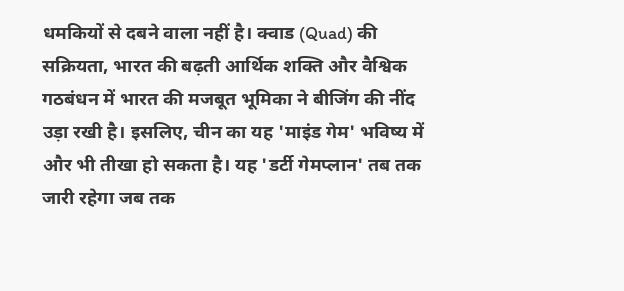धमकियों से दबने वाला नहीं है। क्वाड (Quad) की सक्रियता, भारत की बढ़ती आर्थिक शक्ति और वैश्विक गठबंधन में भारत की मजबूत भूमिका ने बीजिंग की नींद उड़ा रखी है। इसलिए, चीन का यह 'माइंड गेम' भविष्य में और भी तीखा हो सकता है। यह 'डर्टी गेमप्लान' तब तक जारी रहेगा जब तक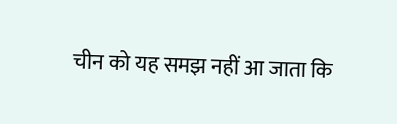चीन को यह समझ नहीं आ जाता कि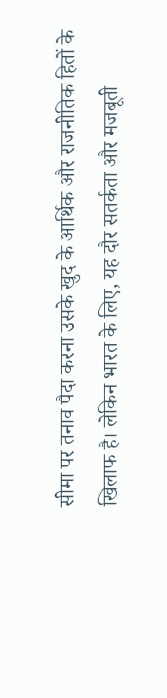सीमा पर तनाव पैदा करना उसके खुद के आर्थिक और राजनीतिक हितों के खिलाफ है। लेकिन भारत के लिए, यह दौर सतर्कता और मजबूती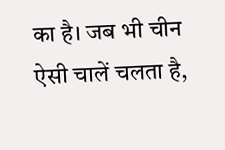का है। जब भी चीन ऐसी चालें चलता है,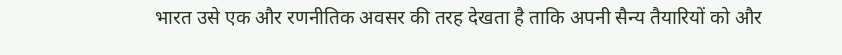भारत उसे एक और रणनीतिक अवसर की तरह देखता है ताकि अपनी सैन्य तैयारियों को और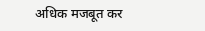अधिक मजबूत कर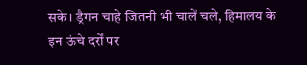सके। ड्रैगन चाहे जितनी भी चालें चले, हिमालय के इन ऊंचे दर्रों पर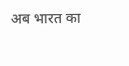अब भारत का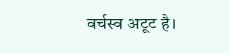वर्चस्व अटूट है।